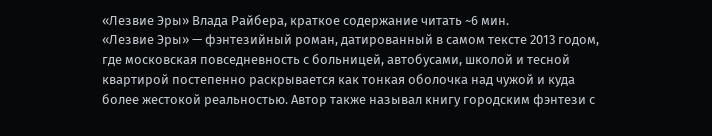«Лезвие Эры» Влада Райбера, краткое содержание читать ~6 мин.
«Лезвие Эры» — фэнтезийный роман, датированный в самом тексте 2013 годом, где московская повседневность с больницей, автобусами, школой и тесной квартирой постепенно раскрывается как тонкая оболочка над чужой и куда более жестокой реальностью. Автор также называл книгу городским фэнтези с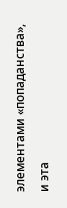элементами «попаданства», и эта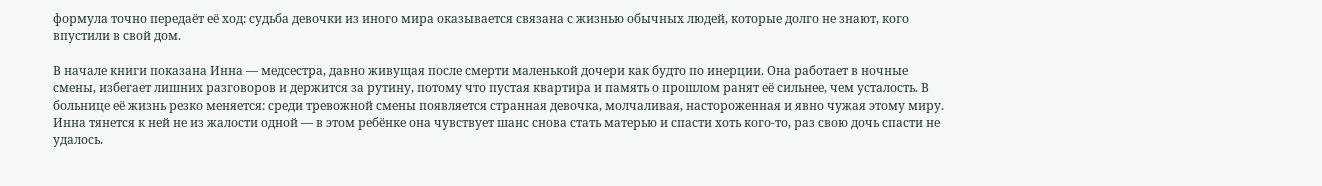формула точно передаёт её ход: судьба девочки из иного мира оказывается связана с жизнью обычных людей, которые долго не знают, кого впустили в свой дом.

В начале книги показана Инна — медсестра, давно живущая после смерти маленькой дочери как будто по инерции. Она работает в ночные смены, избегает лишних разговоров и держится за рутину, потому что пустая квартира и память о прошлом ранят её сильнее, чем усталость. В больнице её жизнь резко меняется: среди тревожной смены появляется странная девочка, молчаливая, настороженная и явно чужая этому миру. Инна тянется к ней не из жалости одной — в этом ребёнке она чувствует шанс снова стать матерью и спасти хоть кого-то, раз свою дочь спасти не удалось.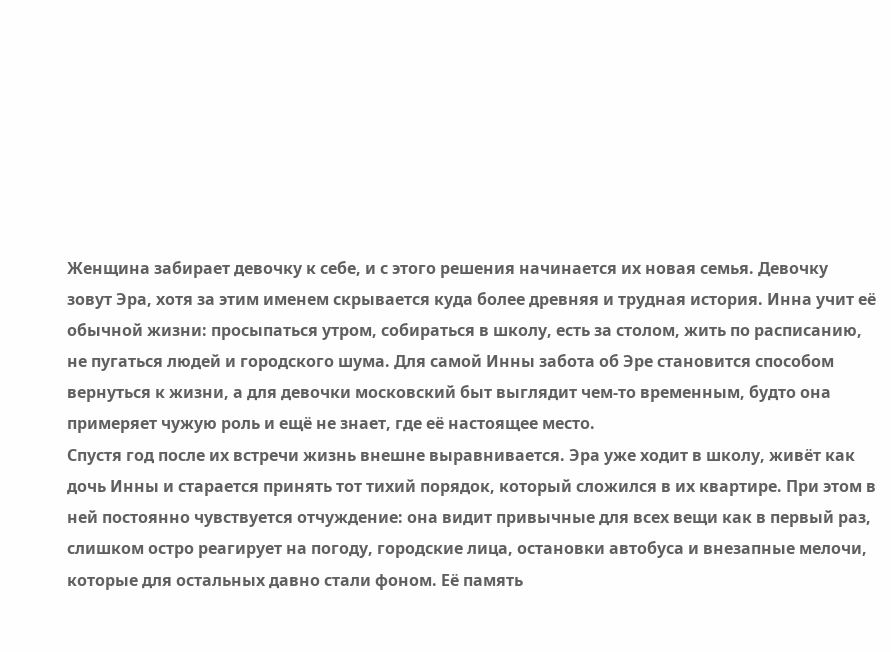Женщина забирает девочку к себе, и с этого решения начинается их новая семья. Девочку зовут Эра, хотя за этим именем скрывается куда более древняя и трудная история. Инна учит её обычной жизни: просыпаться утром, собираться в школу, есть за столом, жить по расписанию, не пугаться людей и городского шума. Для самой Инны забота об Эре становится способом вернуться к жизни, а для девочки московский быт выглядит чем-то временным, будто она примеряет чужую роль и ещё не знает, где её настоящее место.
Спустя год после их встречи жизнь внешне выравнивается. Эра уже ходит в школу, живёт как дочь Инны и старается принять тот тихий порядок, который сложился в их квартире. При этом в ней постоянно чувствуется отчуждение: она видит привычные для всех вещи как в первый раз, слишком остро реагирует на погоду, городские лица, остановки автобуса и внезапные мелочи, которые для остальных давно стали фоном. Её память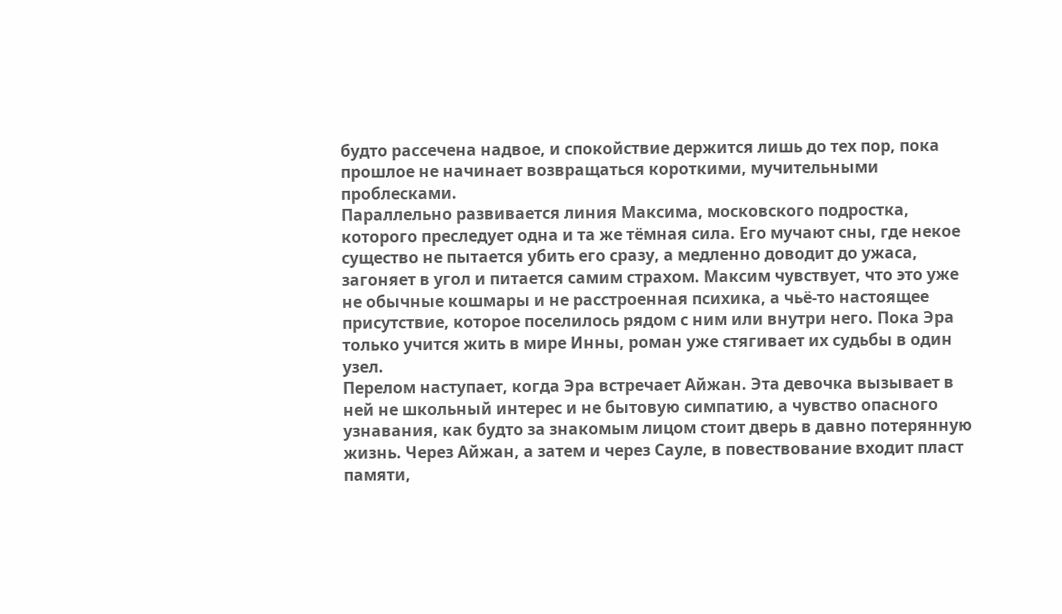будто рассечена надвое, и спокойствие держится лишь до тех пор, пока прошлое не начинает возвращаться короткими, мучительными проблесками.
Параллельно развивается линия Максима, московского подростка, которого преследует одна и та же тёмная сила. Его мучают сны, где некое существо не пытается убить его сразу, а медленно доводит до ужаса, загоняет в угол и питается самим страхом. Максим чувствует, что это уже не обычные кошмары и не расстроенная психика, а чьё-то настоящее присутствие, которое поселилось рядом с ним или внутри него. Пока Эра только учится жить в мире Инны, роман уже стягивает их судьбы в один узел.
Перелом наступает, когда Эра встречает Айжан. Эта девочка вызывает в ней не школьный интерес и не бытовую симпатию, а чувство опасного узнавания, как будто за знакомым лицом стоит дверь в давно потерянную жизнь. Через Айжан, а затем и через Сауле, в повествование входит пласт памяти,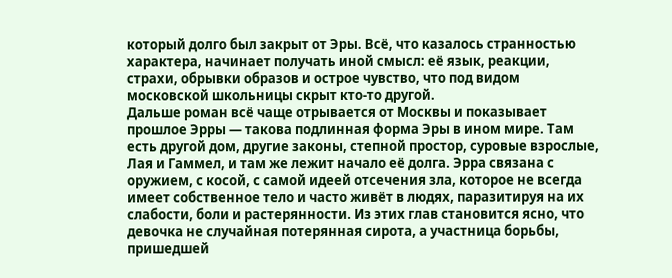который долго был закрыт от Эры. Всё, что казалось странностью характера, начинает получать иной смысл: её язык, реакции, страхи, обрывки образов и острое чувство, что под видом московской школьницы скрыт кто-то другой.
Дальше роман всё чаще отрывается от Москвы и показывает прошлое Эрры — такова подлинная форма Эры в ином мире. Там есть другой дом, другие законы, степной простор, суровые взрослые, Лая и Гаммел, и там же лежит начало её долга. Эрра связана с оружием, с косой, с самой идеей отсечения зла, которое не всегда имеет собственное тело и часто живёт в людях, паразитируя на их слабости, боли и растерянности. Из этих глав становится ясно, что девочка не случайная потерянная сирота, а участница борьбы, пришедшей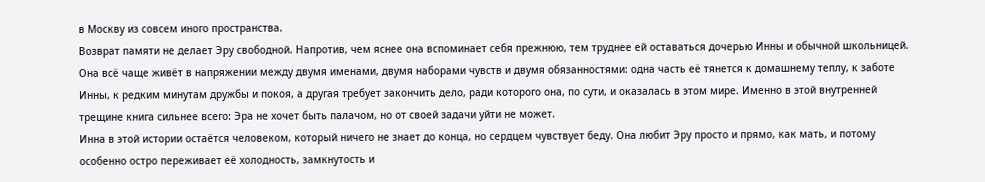в Москву из совсем иного пространства.
Возврат памяти не делает Эру свободной. Напротив, чем яснее она вспоминает себя прежнюю, тем труднее ей оставаться дочерью Инны и обычной школьницей. Она всё чаще живёт в напряжении между двумя именами, двумя наборами чувств и двумя обязанностями: одна часть её тянется к домашнему теплу, к заботе Инны, к редким минутам дружбы и покоя, а другая требует закончить дело, ради которого она, по сути, и оказалась в этом мире. Именно в этой внутренней трещине книга сильнее всего: Эра не хочет быть палачом, но от своей задачи уйти не может.
Инна в этой истории остаётся человеком, который ничего не знает до конца, но сердцем чувствует беду. Она любит Эру просто и прямо, как мать, и потому особенно остро переживает её холодность, замкнутость и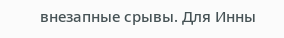внезапные срывы. Для Инны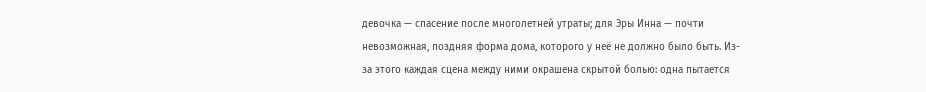девочка — спасение после многолетней утраты; для Эры Инна — почти невозможная, поздняя форма дома, которого у неё не должно было быть. Из-за этого каждая сцена между ними окрашена скрытой болью: одна пытается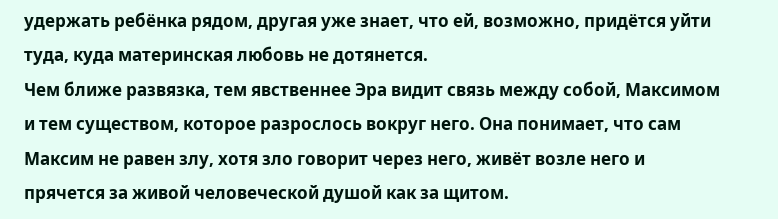удержать ребёнка рядом, другая уже знает, что ей, возможно, придётся уйти туда, куда материнская любовь не дотянется.
Чем ближе развязка, тем явственнее Эра видит связь между собой, Максимом и тем существом, которое разрослось вокруг него. Она понимает, что сам Максим не равен злу, хотя зло говорит через него, живёт возле него и прячется за живой человеческой душой как за щитом.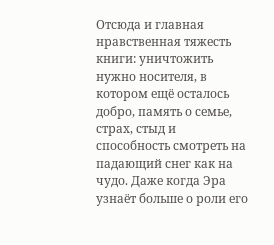Отсюда и главная нравственная тяжесть книги: уничтожить нужно носителя, в котором ещё осталось добро, память о семье, страх, стыд и способность смотреть на падающий снег как на чудо. Даже когда Эра узнаёт больше о роли его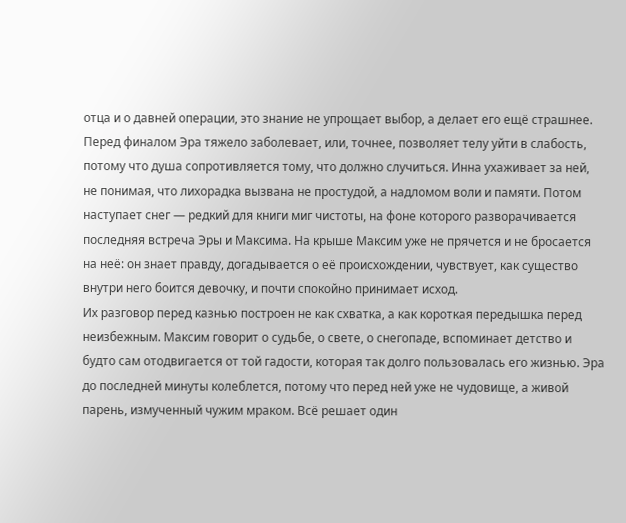отца и о давней операции, это знание не упрощает выбор, а делает его ещё страшнее.
Перед финалом Эра тяжело заболевает, или, точнее, позволяет телу уйти в слабость, потому что душа сопротивляется тому, что должно случиться. Инна ухаживает за ней, не понимая, что лихорадка вызвана не простудой, а надломом воли и памяти. Потом наступает снег — редкий для книги миг чистоты, на фоне которого разворачивается последняя встреча Эры и Максима. На крыше Максим уже не прячется и не бросается на неё: он знает правду, догадывается о её происхождении, чувствует, как существо внутри него боится девочку, и почти спокойно принимает исход.
Их разговор перед казнью построен не как схватка, а как короткая передышка перед неизбежным. Максим говорит о судьбе, о свете, о снегопаде, вспоминает детство и будто сам отодвигается от той гадости, которая так долго пользовалась его жизнью. Эра до последней минуты колеблется, потому что перед ней уже не чудовище, а живой парень, измученный чужим мраком. Всё решает один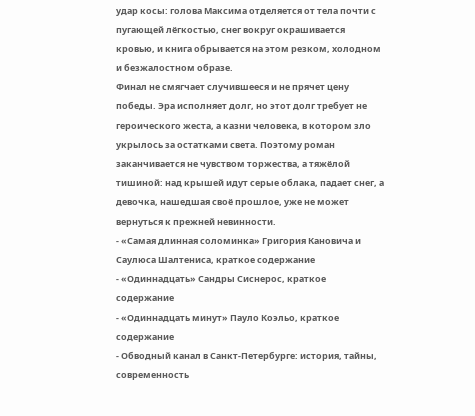удар косы: голова Максима отделяется от тела почти с пугающей лёгкостью, снег вокруг окрашивается кровью, и книга обрывается на этом резком, холодном и безжалостном образе.
Финал не смягчает случившееся и не прячет цену победы. Эра исполняет долг, но этот долг требует не героического жеста, а казни человека, в котором зло укрылось за остатками света. Поэтому роман заканчивается не чувством торжества, а тяжёлой тишиной: над крышей идут серые облака, падает снег, а девочка, нашедшая своё прошлое, уже не может вернуться к прежней невинности.
- «Самая длинная соломинка» Григория Кановича и Саулюса Шалтениса, краткое содержание
- «Одиннадцать» Сандры Сиснерос, краткое содержание
- «Одиннадцать минут» Пауло Коэльо, краткое содержание
- Обводный канал в Санкт-Петербурге: история, тайны, современность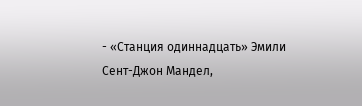- «Станция одиннадцать» Эмили Сент-Джон Мандел,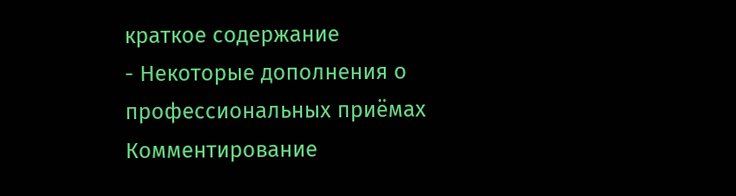краткое содержание
- Некоторые дополнения о профессиональных приёмах
Комментирование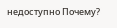недоступно Почему?